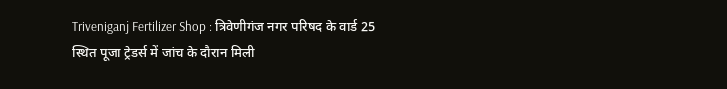Triveniganj Fertilizer Shop : त्रिवेणीगंज नगर परिषद के वार्ड 25 स्थित पूजा ट्रेडर्स में जांच के दौरान मिली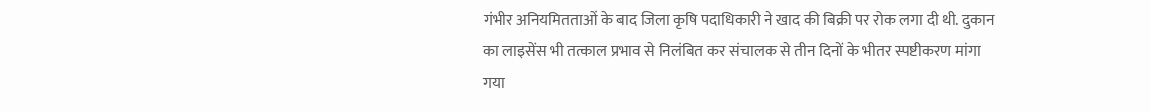गंभीर अनियमितताओं के बाद जिला कृषि पदाधिकारी ने खाद की बिक्री पर रोक लगा दी थी. दुकान का लाइसेंस भी तत्काल प्रभाव से निलंबित कर संचालक से तीन दिनों के भीतर स्पष्टीकरण मांगा गया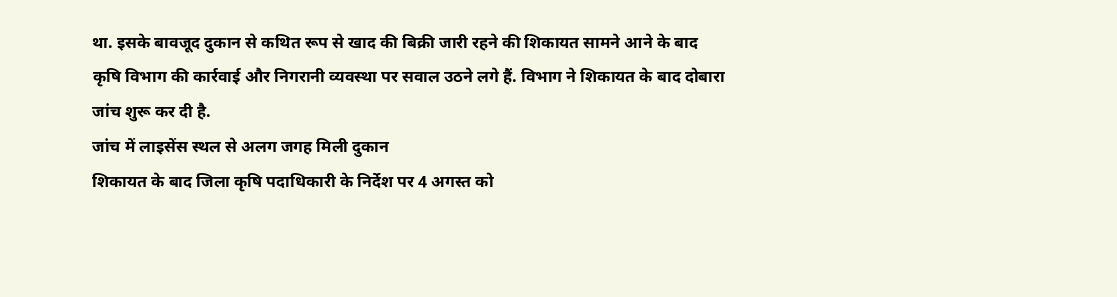था. इसके बावजूद दुकान से कथित रूप से खाद की बिक्री जारी रहने की शिकायत सामने आने के बाद कृषि विभाग की कार्रवाई और निगरानी व्यवस्था पर सवाल उठने लगे हैं. विभाग ने शिकायत के बाद दोबारा जांच शुरू कर दी है.
जांच में लाइसेंस स्थल से अलग जगह मिली दुकान
शिकायत के बाद जिला कृषि पदाधिकारी के निर्देश पर 4 अगस्त को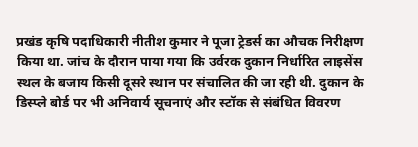प्रखंड कृषि पदाधिकारी नीतीश कुमार ने पूजा ट्रेडर्स का औचक निरीक्षण किया था. जांच के दौरान पाया गया कि उर्वरक दुकान निर्धारित लाइसेंस स्थल के बजाय किसी दूसरे स्थान पर संचालित की जा रही थी. दुकान के डिस्प्ले बोर्ड पर भी अनिवार्य सूचनाएं और स्टॉक से संबंधित विवरण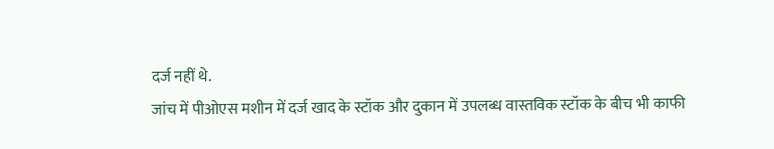दर्ज नहीं थे.
जांच में पीओएस मशीन में दर्ज खाद के स्टॉक और दुकान में उपलब्ध वास्तविक स्टॉक के बीच भी काफी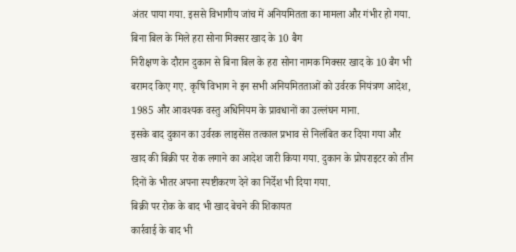अंतर पाया गया. इससे विभागीय जांच में अनियमितता का मामला और गंभीर हो गया.
बिना बिल के मिले हरा सोना मिक्सर खाद के 10 बैग
निरीक्षण के दौरान दुकान से बिना बिल के हरा सोना नामक मिक्सर खाद के 10 बैग भी बरामद किए गए. कृषि विभाग ने इन सभी अनियमितताओं को उर्वरक नियंत्रण आदेश, 1985 और आवश्यक वस्तु अधिनियम के प्रावधानों का उल्लंघन माना.
इसके बाद दुकान का उर्वरक लाइसेंस तत्काल प्रभाव से निलंबित कर दिया गया और खाद की बिक्री पर रोक लगाने का आदेश जारी किया गया. दुकान के प्रोपराइटर को तीन दिनों के भीतर अपना स्पष्टीकरण देने का निर्देश भी दिया गया.
बिक्री पर रोक के बाद भी खाद बेचने की शिकायत
कार्रवाई के बाद भी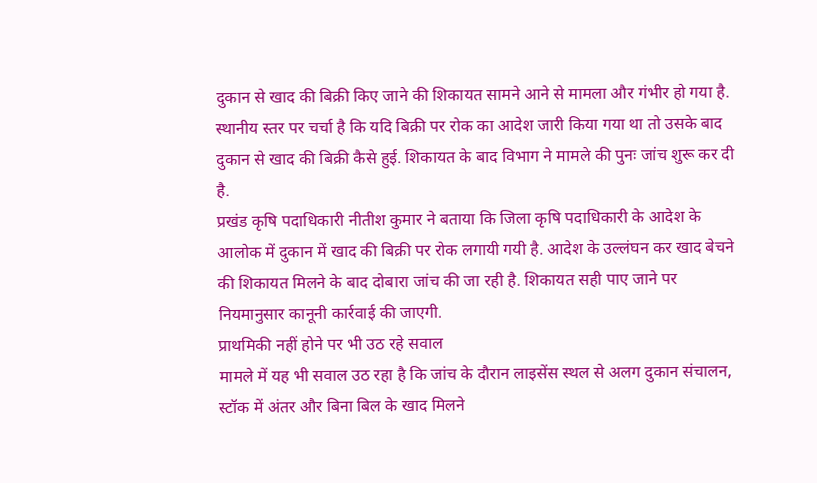दुकान से खाद की बिक्री किए जाने की शिकायत सामने आने से मामला और गंभीर हो गया है. स्थानीय स्तर पर चर्चा है कि यदि बिक्री पर रोक का आदेश जारी किया गया था तो उसके बाद दुकान से खाद की बिक्री कैसे हुई. शिकायत के बाद विभाग ने मामले की पुनः जांच शुरू कर दी है.
प्रखंड कृषि पदाधिकारी नीतीश कुमार ने बताया कि जिला कृषि पदाधिकारी के आदेश के आलोक में दुकान में खाद की बिक्री पर रोक लगायी गयी है. आदेश के उल्लंघन कर खाद बेचने की शिकायत मिलने के बाद दोबारा जांच की जा रही है. शिकायत सही पाए जाने पर नियमानुसार कानूनी कार्रवाई की जाएगी.
प्राथमिकी नहीं होने पर भी उठ रहे सवाल
मामले में यह भी सवाल उठ रहा है कि जांच के दौरान लाइसेंस स्थल से अलग दुकान संचालन, स्टॉक में अंतर और बिना बिल के खाद मिलने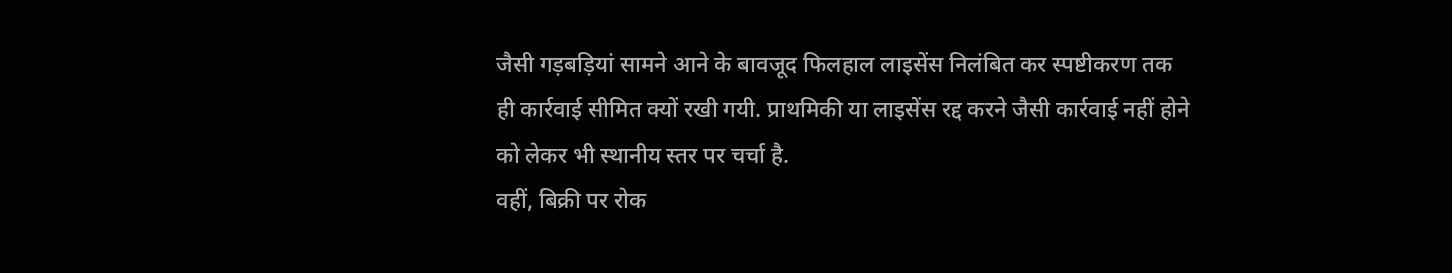जैसी गड़बड़ियां सामने आने के बावजूद फिलहाल लाइसेंस निलंबित कर स्पष्टीकरण तक ही कार्रवाई सीमित क्यों रखी गयी. प्राथमिकी या लाइसेंस रद्द करने जैसी कार्रवाई नहीं होने को लेकर भी स्थानीय स्तर पर चर्चा है.
वहीं, बिक्री पर रोक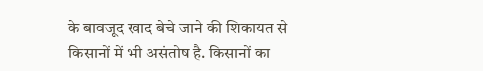के बावजूद खाद बेचे जाने की शिकायत से किसानों में भी असंतोष है. किसानों का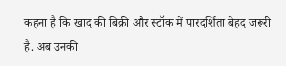कहना है कि खाद की बिक्री और स्टॉक में पारदर्शिता बेहद जरूरी है. अब उनकी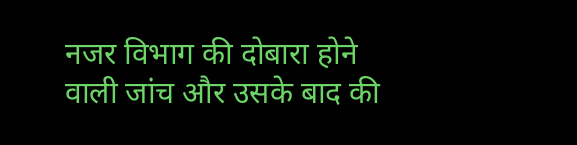नजर विभाग की दोबारा होने वाली जांच और उसके बाद की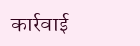कार्रवाई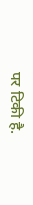पर टिकी है.